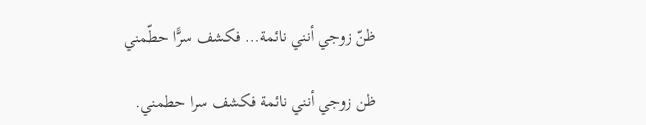ظنّ زوجي أنني نائمة… فكشف سرًّا حطّمني

ظن زوجي أنني نائمة فكشف سرا حطمني.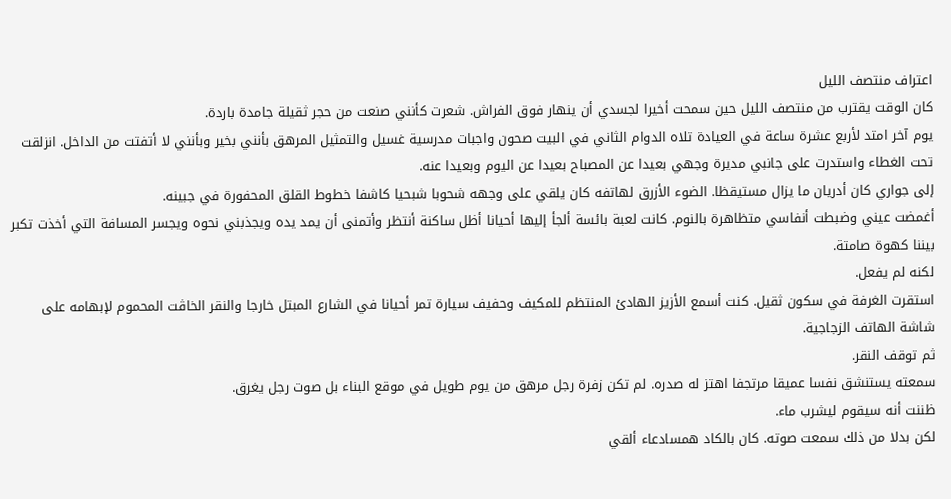اعتراف منتصف الليل
كان الوقت يقترب من منتصف الليل حين سمحت أخيرا لجسدي أن ينهار فوق الفراش. شعرت كأنني صنعت من حجر ثقيلة جامدة باردة.
يوم آخر امتد لأربع عشرة ساعة في العيادة تلاه الدوام الثاني في البيت صحون واجبات مدرسية غسيل والتمثيل المرهق بأنني بخير وبأنني لا أتفتت من الداخل. انزلقت تحت الغطاء واستدرت على جانبي مديرة وجهي بعيدا عن المصباح بعيدا عن اليوم وبعيدا عنه.
إلى جواري كان أدريان ما يزال مستيقظا. الضوء الأزرق لهاتفه كان يلقي على وجهه شحوبا شبحيا كاشفا خطوط القلق المحفورة في جبينه.
أغمضت عيني وضبطت أنفاسي متظاهرة بالنوم. كانت لعبة بائسة ألجأ إليها أحيانا أظل ساكنة أنتظر وأتمنى أن يمد يده ويجذبني نحوه ويجسر المسافة التي أخذت تكبر بيننا كهوة صامتة.
لكنه لم يفعل.
استقرت الغرفة في سكون ثقيل. كنت أسمع الأزيز الهادئ المنتظم للمكيف وحفيف سيارة تمر أحيانا في الشارع المبتل خارجا والنقر الخاڤت المحموم لإبهامه على شاشة الهاتف الزجاجية.
ثم توقف النقر.
سمعته يستنشق نفسا عميقا مرتجفا اهتز له صدره. لم تكن زفرة رجل مرهق من يوم طويل في موقع البناء بل صوت رجل يغرق.
ظننت أنه سيقوم ليشرب ماء.
لكن بدلا من ذلك سمعت صوته. كان بالكاد همسادعاء ألقي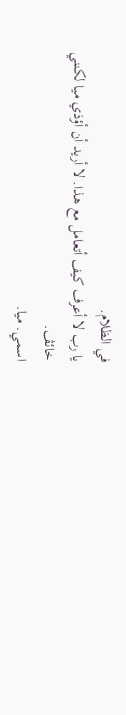في الظلام.
يا رب لا أعرف كيف أتعامل مع هذا. لا أريد أن أؤذي ميا لكنني خائڤ.
اسمي. ميا.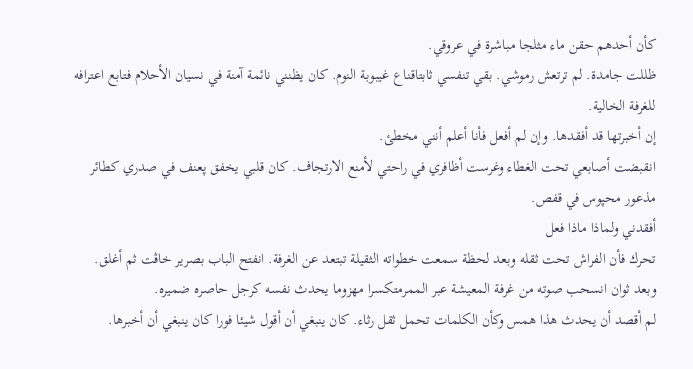كأن أحدهم حقن ماء مثلجا مباشرة في عروقي.
ظللت جامدة. لم ترتعش رموشي. بقي تنفسي ثابتاقناع غيبوبة النوم. كان يظنني نائمة آمنة في نسيان الأحلام فتابع اعترافه للغرفة الخالية.
إن أخبرتها قد أفقدها. وإن لم أفعل فأنا أعلم أنني مخطئ.
انقبضت أصابعي تحت الغطاء وغرست أظافري في راحتي لأمنع الارتجاف. كان قلبي يخفق پعنف في صدري كطائر مذعور محپوس في قفص.
أفقدني ولماذا ماذا فعل
تحرك فأن الفراش تحت ثقله وبعد لحظة سمعت خطواته الثقيلة تبتعد عن الغرفة. انفتح الباب بصرير خاڤت ثم أغلق. وبعد ثوان انسحب صوته من غرفة المعيشة عبر الممرمتكسرا مهزوما يحدث نفسه كرجل حاصره ضميره.
لم أقصد أن يحدث هذا همس وكأن الكلمات تحمل ثقل رثاء. كان ينبغي أن أقول شيئا فورا كان ينبغي أن أخبرها.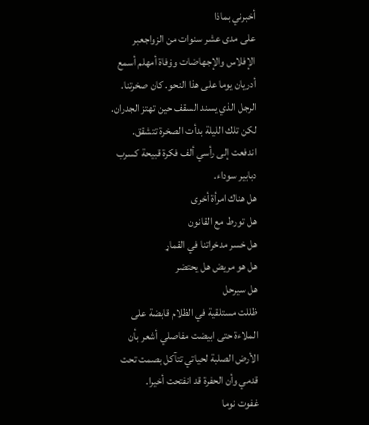أخبرني بماذا
على مدى عشر سنوات من الزواجعبر الإفلاس والإجهاضات وۏفاة أمهلم أسمع أدريان يوما على هذا النحو. كان صخرتنا. الرجل الذي يسند السقف حين تهتز الجدران.
لكن تلك الليلة بدأت الصخرة تتشقق.
اندفعت إلى رأسي ألف فكرة قبيحة كسرب دبابير سوداء.
هل هناك امرأة أخرى
هل تورط مع القانون
هل خسر مدخراتنا في القماړ
هل هو مريض هل يحتضر
هل سيرحل
ظللت مستلقية في الظلام قابضة على الملاءة حتى ابيضت مفاصلي أشعر بأن الأرض الصلبة لحياتي تتآكل بصمت تحت قدمي وأن الحفرة قد انفتحت أخيرا.
غفوت نوما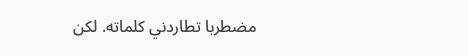مضطربا تطاردني كلماته. لكن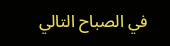في الصباح التالي